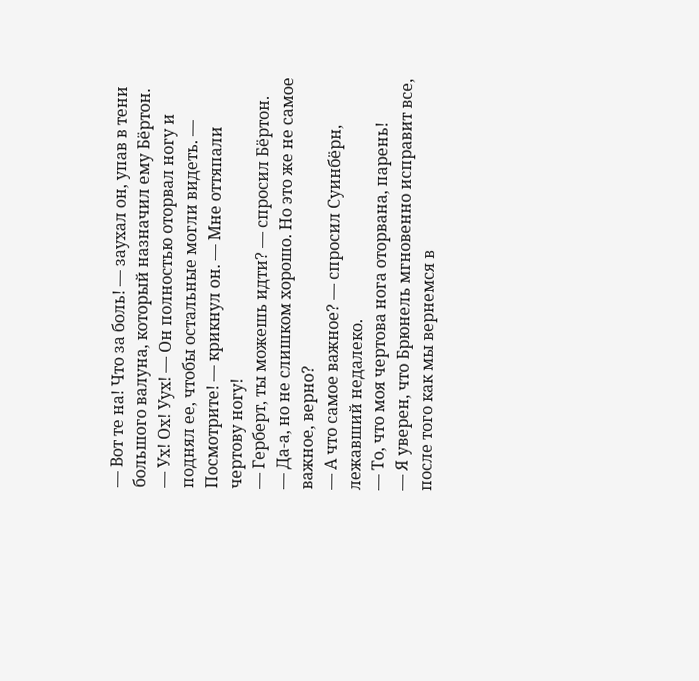— Вот те на! Что за боль! — заухал он, упав в тени большого валуна, который назначил ему Бёртон.
— Ух! Ох! Уух! — Он полностью оторвал ногу и поднял ее, чтобы остальные могли видеть. — Посмотрите! — крикнул он. — Мне оттяпали чертову ногу!
— Герберт, ты можешь идти? — спросил Бёртон.
— Да-а, но не слишком хорошо. Но это же не самое важное, верно?
— А что самое важное? — спросил Суинбёрн, лежавший недалеко.
— То, что моя чертова нога оторвана, парень!
— Я уверен, что Брюнель мгновенно исправит все, после того как мы вернемся в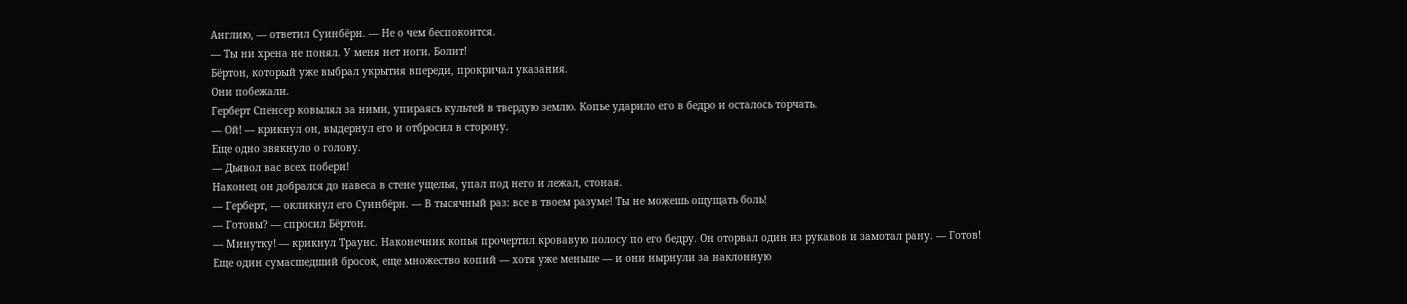Англию, — ответил Суинбёрн. — Не о чем беспокоится.
— Ты ни хрена не понял. У меня нет ноги. Болит!
Бёртон, который уже выбрал укрытия впереди, прокричал указания.
Они побежали.
Герберт Спенсер ковылял за ними, упираясь культей в твердую землю. Копье ударило его в бедро и осталось торчать.
— Ой! — крикнул он, выдернул его и отбросил в сторону.
Еще одно звякнуло о голову.
— Дьявол вас всех побери!
Наконец он добрался до навеса в стене ущелья, упал под него и лежал, стоная.
— Герберт, — окликнул его Суинбёрн. — В тысячный раз: все в твоем разуме! Ты не можешь ощущать боль!
— Готовы? — спросил Бёртон.
— Минутку! — крикнул Траунс. Наконечник копья прочертил кровавую полосу по его бедру. Он оторвал один из рукавов и замотал рану. — Готов!
Еще один сумасшедший бросок, еще множество копий — хотя уже меньше — и они нырнули за наклонную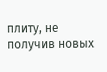плиту, не получив новых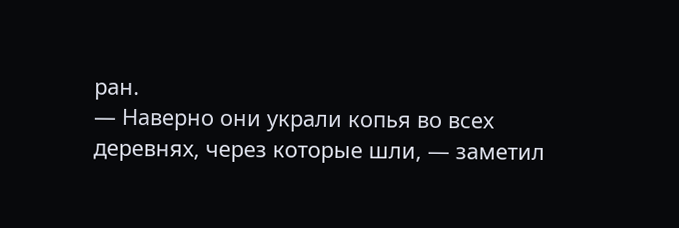ран.
— Наверно они украли копья во всех деревнях, через которые шли, — заметил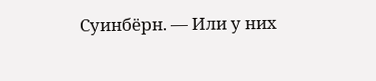Суинбёрн. — Или у них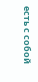есть с собой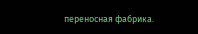переносная фабрика.